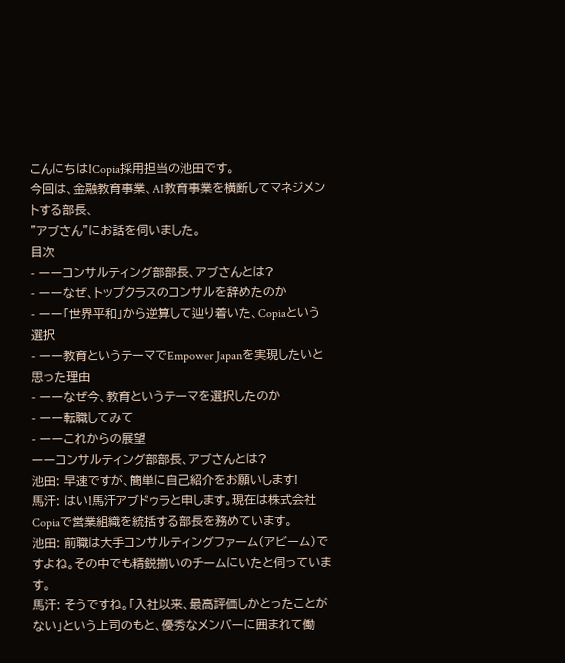こんにちは!Copia採用担当の池田です。
今回は、金融教育事業、AI教育事業を横断してマネジメントする部長、
”アブさん”にお話を伺いました。
目次
- ーーコンサルティング部部長、アブさんとは?
- ーーなぜ、トップクラスのコンサルを辞めたのか
- ーー「世界平和」から逆算して辿り着いた、Copiaという選択
- ーー教育というテーマでEmpower Japanを実現したいと思った理由
- ーーなぜ今、教育というテーマを選択したのか
- ーー転職してみて
- ーーこれからの展望
ーーコンサルティング部部長、アブさんとは?
池田: 早速ですが、簡単に自己紹介をお願いします!
馬汗: はい!馬汗アブドゥラと申します。現在は株式会社Copiaで営業組織を統括する部長を務めています。
池田: 前職は大手コンサルティングファーム(アビーム)ですよね。その中でも精鋭揃いのチームにいたと伺っています。
馬汗: そうですね。「入社以来、最高評価しかとったことがない」という上司のもと、優秀なメンバーに囲まれて働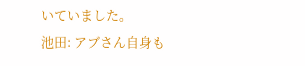いていました。
池田: アブさん自身も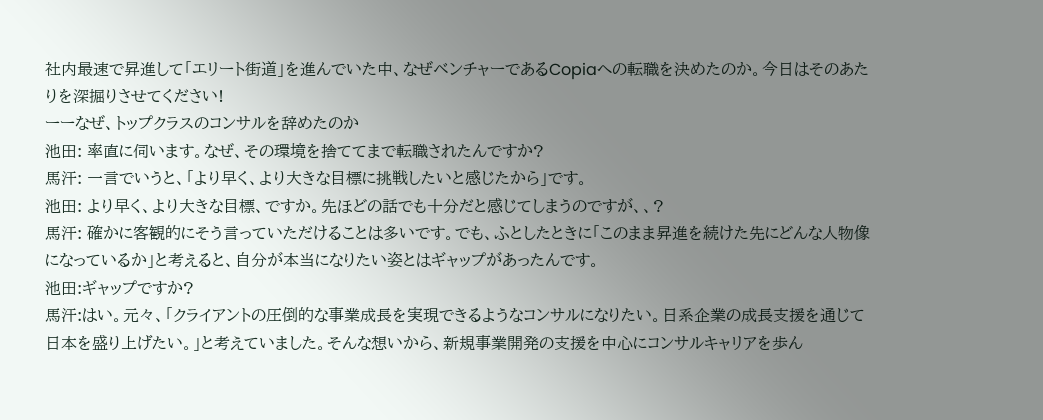社内最速で昇進して「エリート街道」を進んでいた中、なぜベンチャーであるCopiaへの転職を決めたのか。今日はそのあたりを深掘りさせてください!
ーーなぜ、トップクラスのコンサルを辞めたのか
池田: 率直に伺います。なぜ、その環境を捨ててまで転職されたんですか?
馬汗: 一言でいうと、「より早く、より大きな目標に挑戦したいと感じたから」です。
池田: より早く、より大きな目標、ですか。先ほどの話でも十分だと感じてしまうのですが、、?
馬汗: 確かに客観的にそう言っていただけることは多いです。でも、ふとしたときに「このまま昇進を続けた先にどんな人物像になっているか」と考えると、自分が本当になりたい姿とはギャップがあったんです。
池田:ギャップですか?
馬汗:はい。元々、「クライアントの圧倒的な事業成長を実現できるようなコンサルになりたい。日系企業の成長支援を通じて日本を盛り上げたい。」と考えていました。そんな想いから、新規事業開発の支援を中心にコンサルキャリアを歩ん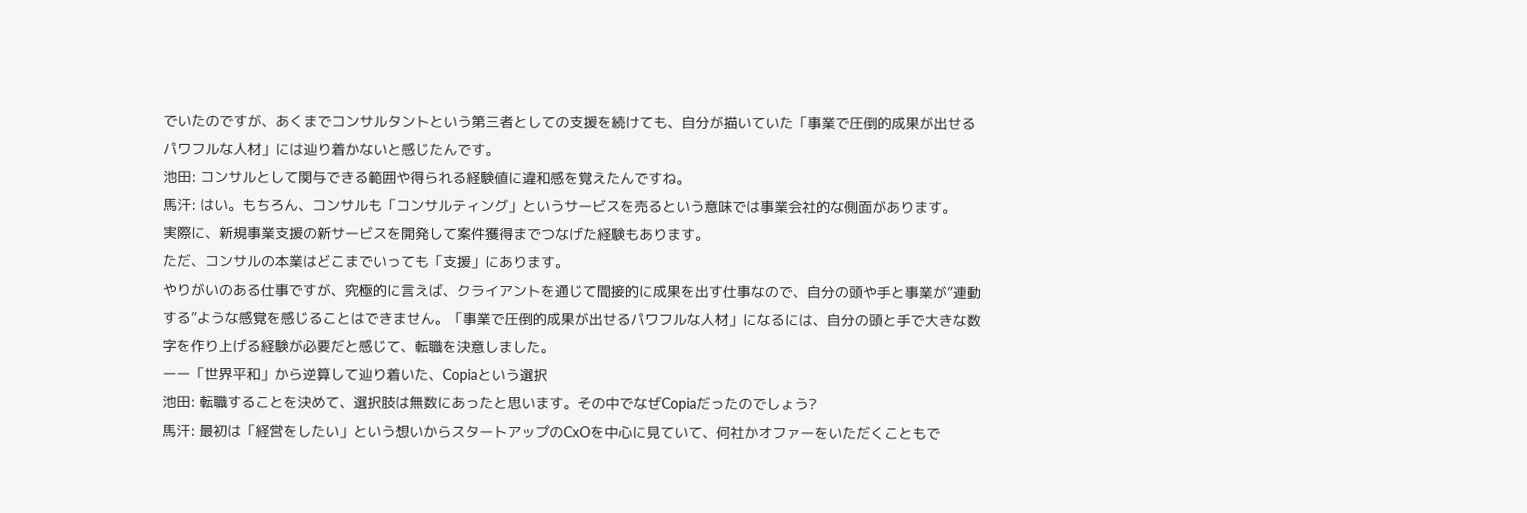でいたのですが、あくまでコンサルタントという第三者としての支援を続けても、自分が描いていた「事業で圧倒的成果が出せるパワフルな人材」には辿り着かないと感じたんです。
池田: コンサルとして関与できる範囲や得られる経験値に違和感を覚えたんですね。
馬汗: はい。もちろん、コンサルも「コンサルティング」というサービスを売るという意味では事業会社的な側面があります。
実際に、新規事業支援の新サービスを開発して案件獲得までつなげた経験もあります。
ただ、コンサルの本業はどこまでいっても「支援」にあります。
やりがいのある仕事ですが、究極的に言えば、クライアントを通じて間接的に成果を出す仕事なので、自分の頭や手と事業が”連動する”ような感覚を感じることはできません。「事業で圧倒的成果が出せるパワフルな人材」になるには、自分の頭と手で大きな数字を作り上げる経験が必要だと感じて、転職を決意しました。
ーー「世界平和」から逆算して辿り着いた、Copiaという選択
池田: 転職することを決めて、選択肢は無数にあったと思います。その中でなぜCopiaだったのでしょう?
馬汗: 最初は「経営をしたい」という想いからスタートアップのCxOを中心に見ていて、何社かオファーをいただくこともで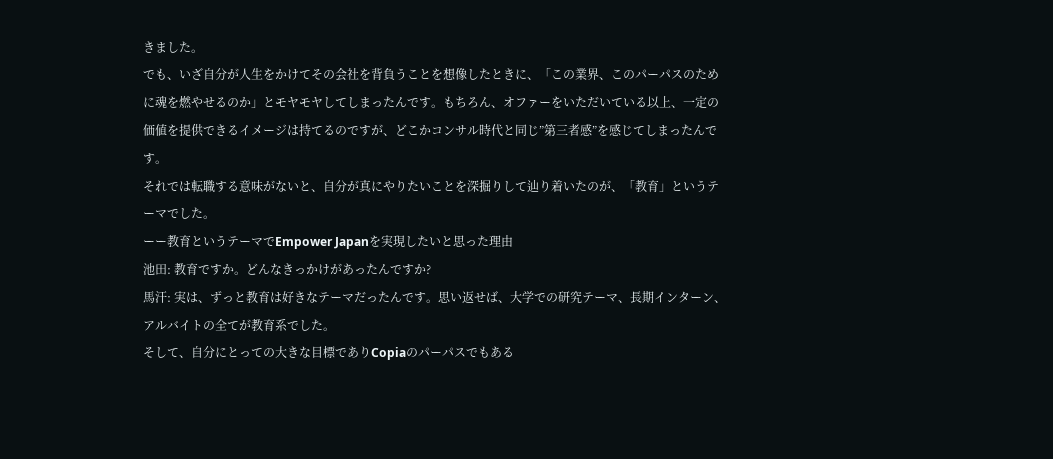きました。
でも、いざ自分が人生をかけてその会社を背負うことを想像したときに、「この業界、このパーパスのために魂を燃やせるのか」とモヤモヤしてしまったんです。もちろん、オファーをいただいている以上、一定の価値を提供できるイメージは持てるのですが、どこかコンサル時代と同じ”第三者感”を感じてしまったんです。
それでは転職する意味がないと、自分が真にやりたいことを深掘りして辿り着いたのが、「教育」というテーマでした。
ーー教育というテーマでEmpower Japanを実現したいと思った理由
池田: 教育ですか。どんなきっかけがあったんですか?
馬汗: 実は、ずっと教育は好きなテーマだったんです。思い返せば、大学での研究テーマ、長期インターン、アルバイトの全てが教育系でした。
そして、自分にとっての大きな目標でありCopiaのパーパスでもある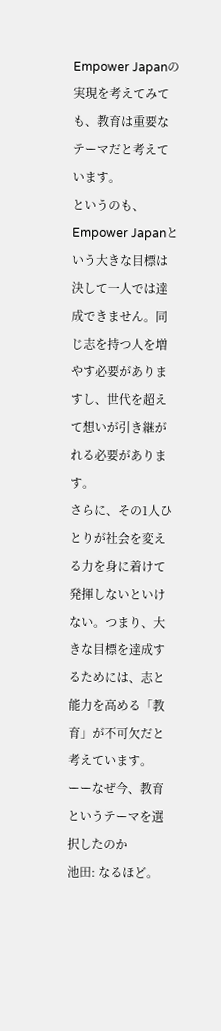Empower Japanの実現を考えてみても、教育は重要なテーマだと考えています。
というのも、Empower Japanという大きな目標は決して一人では達成できません。同じ志を持つ人を増やす必要がありますし、世代を超えて想いが引き継がれる必要があります。
さらに、その1人ひとりが社会を変える力を身に着けて発揮しないといけない。つまり、大きな目標を達成するためには、志と能力を高める「教育」が不可欠だと考えています。
ーーなぜ今、教育というテーマを選択したのか
池田: なるほど。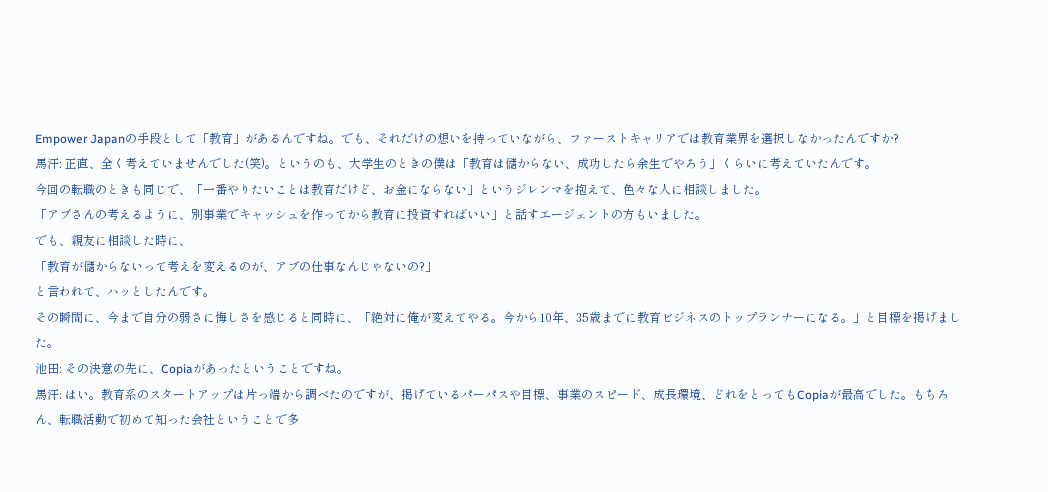Empower Japanの手段として「教育」があるんですね。でも、それだけの想いを持っていながら、ファーストキャリアでは教育業界を選択しなかったんですか?
馬汗: 正直、全く考えていませんでした(笑)。というのも、大学生のときの僕は「教育は儲からない、成功したら余生でやろう」くらいに考えていたんです。
今回の転職のときも同じで、「一番やりたいことは教育だけど、お金にならない」というジレンマを抱えて、色々な人に相談しました。
「アブさんの考えるように、別事業でキャッシュを作ってから教育に投資すればいい」と話すエージェントの方もいました。
でも、親友に相談した時に、
「教育が儲からないって考えを変えるのが、アブの仕事なんじゃないの?」
と言われて、ハッとしたんです。
その瞬間に、今まで自分の弱さに悔しさを感じると同時に、「絶対に俺が変えてやる。今から10年、35歳までに教育ビジネスのトップランナーになる。」と目標を掲げました。
池田: その決意の先に、Copiaがあったということですね。
馬汗: はい。教育系のスタートアップは片っ端から調べたのですが、掲げているパーパスや目標、事業のスピード、成長環境、どれをとってもCopiaが最高でした。もちろん、転職活動で初めて知った会社ということで多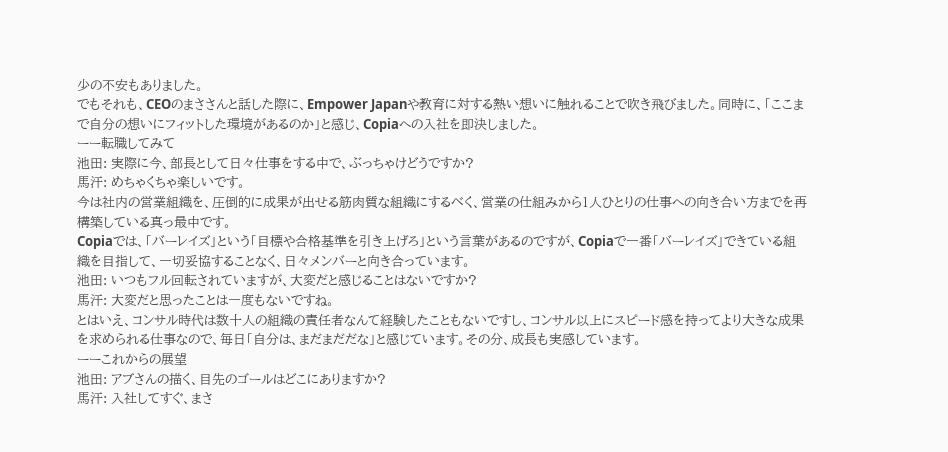少の不安もありました。
でもそれも、CEOのまささんと話した際に、Empower Japanや教育に対する熱い想いに触れることで吹き飛びました。同時に、「ここまで自分の想いにフィットした環境があるのか」と感じ、Copiaへの入社を即決しました。
ーー転職してみて
池田: 実際に今、部長として日々仕事をする中で、ぶっちゃけどうですか?
馬汗: めちゃくちゃ楽しいです。
今は社内の営業組織を、圧倒的に成果が出せる筋肉質な組織にするべく、営業の仕組みから1人ひとりの仕事への向き合い方までを再構築している真っ最中です。
Copiaでは、「バーレイズ」という「目標や合格基準を引き上げろ」という言葉があるのですが、Copiaで一番「バーレイズ」できている組織を目指して、一切妥協することなく、日々メンバーと向き合っています。
池田: いつもフル回転されていますが、大変だと感じることはないですか?
馬汗: 大変だと思ったことは一度もないですね。
とはいえ、コンサル時代は数十人の組織の責任者なんて経験したこともないですし、コンサル以上にスピード感を持ってより大きな成果を求められる仕事なので、毎日「自分は、まだまだだな」と感じています。その分、成長も実感しています。
ーーこれからの展望
池田: アブさんの描く、目先のゴールはどこにありますか?
馬汗: 入社してすぐ、まさ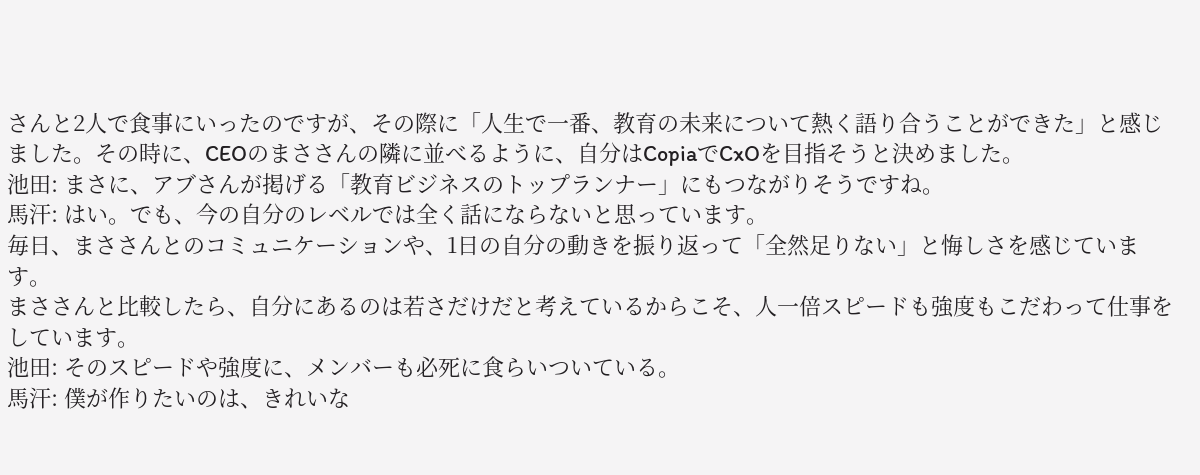さんと2人で食事にいったのですが、その際に「人生で一番、教育の未来について熱く語り合うことができた」と感じました。その時に、CEOのまささんの隣に並べるように、自分はCopiaでCxOを目指そうと決めました。
池田: まさに、アブさんが掲げる「教育ビジネスのトップランナー」にもつながりそうですね。
馬汗: はい。でも、今の自分のレベルでは全く話にならないと思っています。
毎日、まささんとのコミュニケーションや、1日の自分の動きを振り返って「全然足りない」と悔しさを感じています。
まささんと比較したら、自分にあるのは若さだけだと考えているからこそ、人一倍スピードも強度もこだわって仕事をしています。
池田: そのスピードや強度に、メンバーも必死に食らいついている。
馬汗: 僕が作りたいのは、きれいな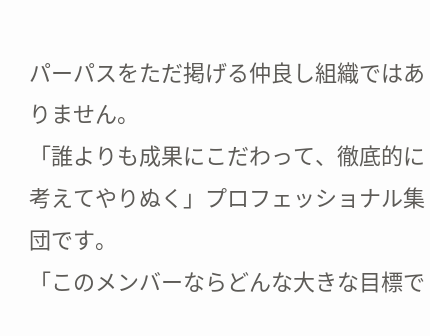パーパスをただ掲げる仲良し組織ではありません。
「誰よりも成果にこだわって、徹底的に考えてやりぬく」プロフェッショナル集団です。
「このメンバーならどんな大きな目標で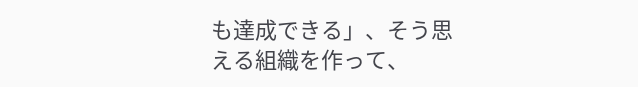も達成できる」、そう思える組織を作って、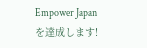Empower Japanを達成します!